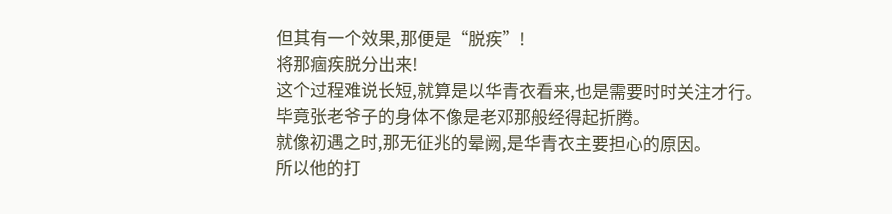但其有一个效果,那便是“脱疾”!
将那痼疾脱分出来!
这个过程难说长短,就算是以华青衣看来,也是需要时时关注才行。
毕竟张老爷子的身体不像是老邓那般经得起折腾。
就像初遇之时,那无征兆的晕阙,是华青衣主要担心的原因。
所以他的打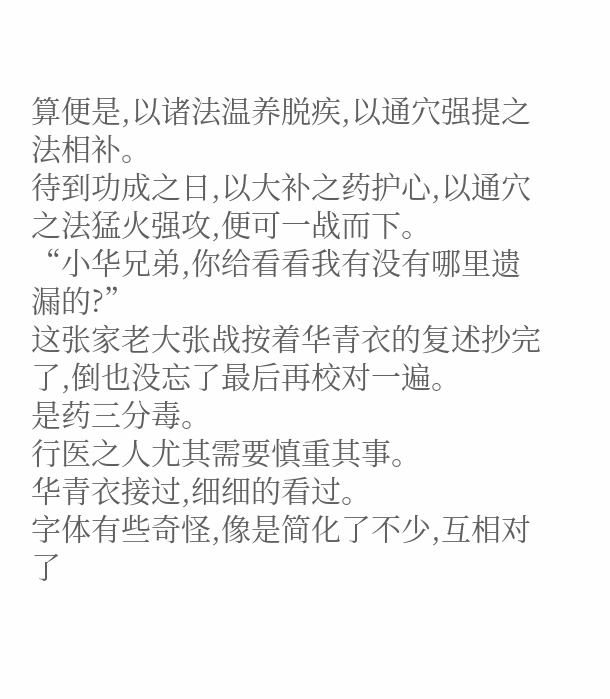算便是,以诸法温养脱疾,以通穴强提之法相补。
待到功成之日,以大补之药护心,以通穴之法猛火强攻,便可一战而下。
“小华兄弟,你给看看我有没有哪里遗漏的?”
这张家老大张战按着华青衣的复述抄完了,倒也没忘了最后再校对一遍。
是药三分毒。
行医之人尤其需要慎重其事。
华青衣接过,细细的看过。
字体有些奇怪,像是简化了不少,互相对了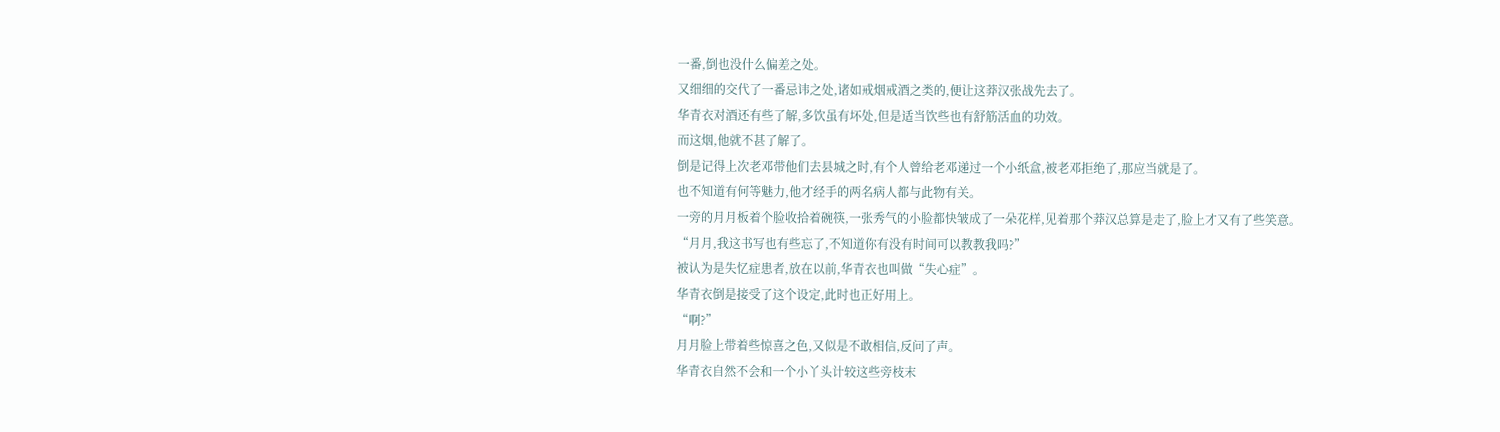一番,倒也没什么偏差之处。
又细细的交代了一番忌讳之处,诸如戒烟戒酒之类的,便让这莽汉张战先去了。
华青衣对酒还有些了解,多饮虽有坏处,但是适当饮些也有舒筋活血的功效。
而这烟,他就不甚了解了。
倒是记得上次老邓带他们去县城之时,有个人曾给老邓递过一个小纸盒,被老邓拒绝了,那应当就是了。
也不知道有何等魅力,他才经手的两名病人都与此物有关。
一旁的月月板着个脸收拾着碗筷,一张秀气的小脸都快皱成了一朵花样,见着那个莽汉总算是走了,脸上才又有了些笑意。
“月月,我这书写也有些忘了,不知道你有没有时间可以教教我吗?”
被认为是失忆症患者,放在以前,华青衣也叫做“失心症”。
华青衣倒是接受了这个设定,此时也正好用上。
“啊?”
月月脸上带着些惊喜之色,又似是不敢相信,反问了声。
华青衣自然不会和一个小丫头计较这些旁枝末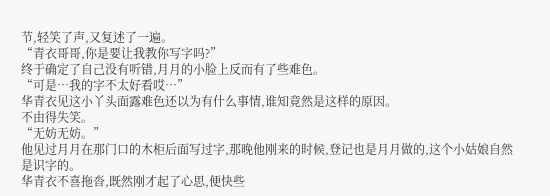节,轻笑了声,又复述了一遍。
“青衣哥哥,你是要让我教你写字吗?”
终于确定了自己没有听错,月月的小脸上反而有了些难色。
“可是…我的字不太好看哎…”
华青衣见这小丫头面露难色还以为有什么事情,谁知竟然是这样的原因。
不由得失笑。
“无妨无妨。”
他见过月月在那门口的木柜后面写过字,那晚他刚来的时候,登记也是月月做的,这个小姑娘自然是识字的。
华青衣不喜拖沓,既然刚才起了心思,便快些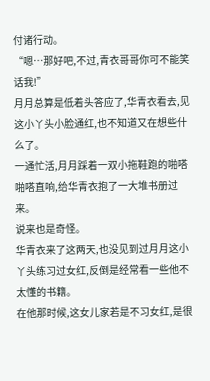付诸行动。
“嗯…那好吧,不过,青衣哥哥你可不能笑话我!”
月月总算是低着头答应了,华青衣看去,见这小丫头小脸通红,也不知道又在想些什么了。
一通忙活,月月踩着一双小拖鞋跑的啪嗒啪嗒直响,给华青衣抱了一大堆书册过来。
说来也是奇怪。
华青衣来了这两天,也没见到过月月这小丫头练习过女红,反倒是经常看一些他不太懂的书籍。
在他那时候,这女儿家若是不习女红,是很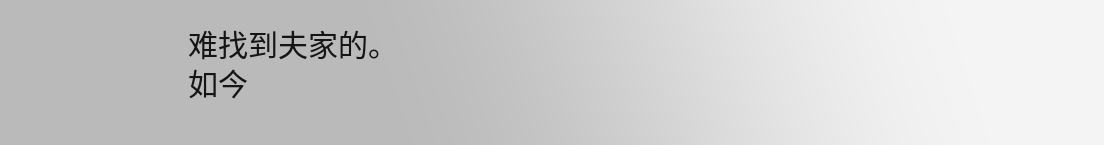难找到夫家的。
如今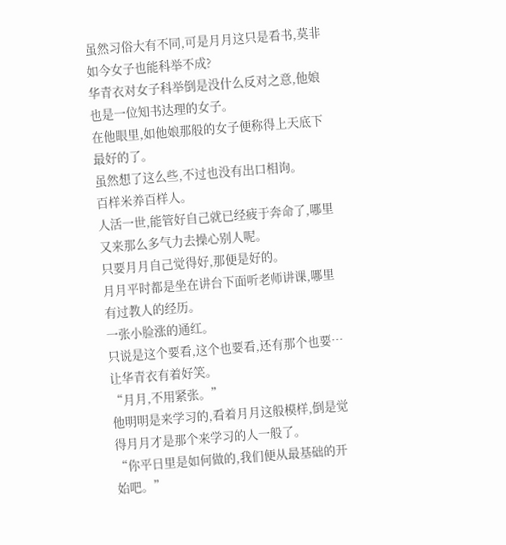虽然习俗大有不同,可是月月这只是看书,莫非如今女子也能科举不成?
华青衣对女子科举倒是没什么反对之意,他娘也是一位知书达理的女子。
在他眼里,如他娘那般的女子便称得上天底下最好的了。
虽然想了这么些,不过也没有出口相询。
百样米养百样人。
人活一世,能管好自己就已经疲于奔命了,哪里又来那么多气力去操心别人呢。
只要月月自己觉得好,那便是好的。
月月平时都是坐在讲台下面听老师讲课,哪里有过教人的经历。
一张小脸涨的通红。
只说是这个要看,这个也要看,还有那个也要…
让华青衣有着好笑。
“月月,不用紧张。”
他明明是来学习的,看着月月这般模样,倒是觉得月月才是那个来学习的人一般了。
“你平日里是如何做的,我们便从最基础的开始吧。”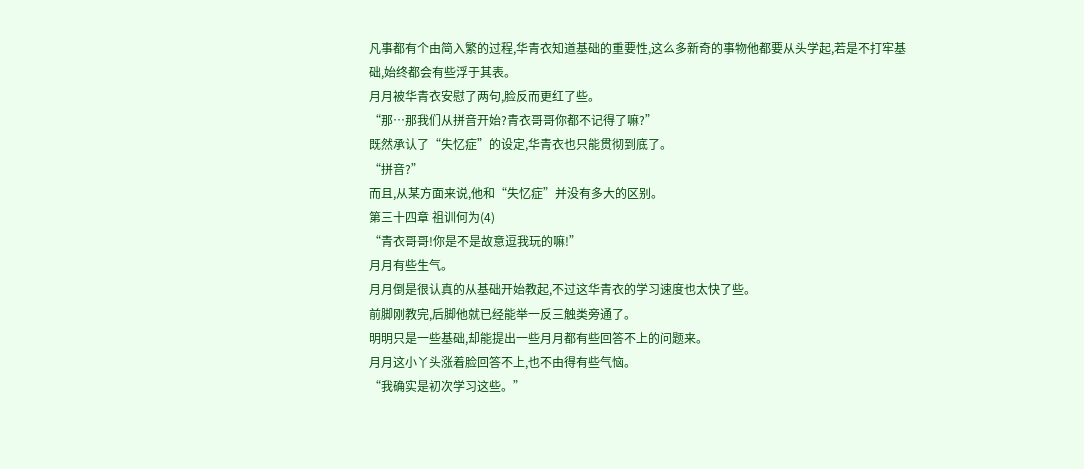凡事都有个由简入繁的过程,华青衣知道基础的重要性,这么多新奇的事物他都要从头学起,若是不打牢基础,始终都会有些浮于其表。
月月被华青衣安慰了两句,脸反而更红了些。
“那…那我们从拼音开始?青衣哥哥你都不记得了嘛?”
既然承认了“失忆症”的设定,华青衣也只能贯彻到底了。
“拼音?”
而且,从某方面来说,他和“失忆症”并没有多大的区别。
第三十四章 祖训何为(4)
“青衣哥哥!你是不是故意逗我玩的嘛!”
月月有些生气。
月月倒是很认真的从基础开始教起,不过这华青衣的学习速度也太快了些。
前脚刚教完,后脚他就已经能举一反三触类旁通了。
明明只是一些基础,却能提出一些月月都有些回答不上的问题来。
月月这小丫头涨着脸回答不上,也不由得有些气恼。
“我确实是初次学习这些。”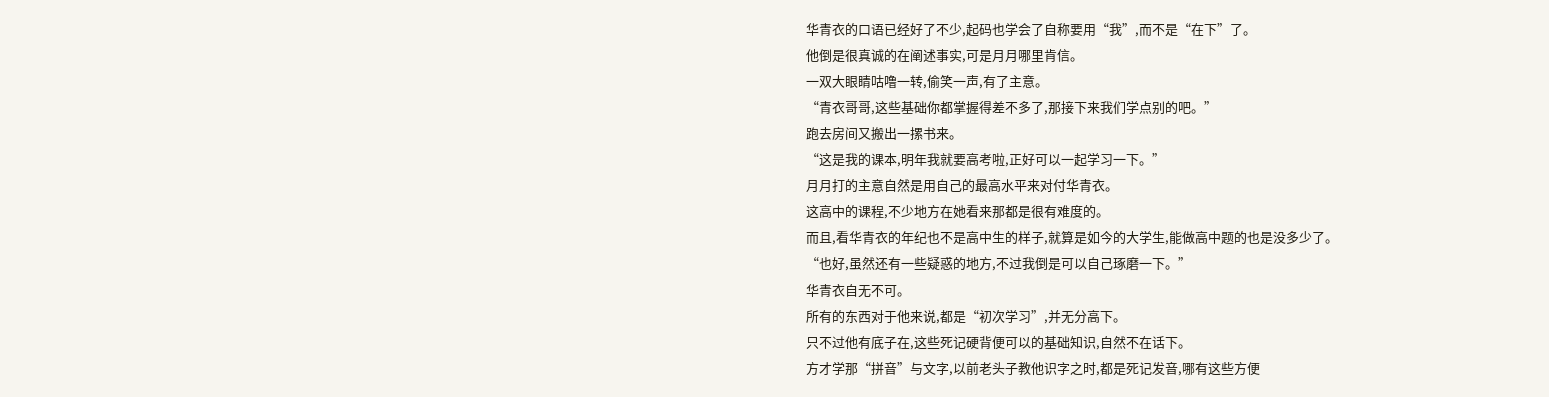华青衣的口语已经好了不少,起码也学会了自称要用“我”,而不是“在下”了。
他倒是很真诚的在阐述事实,可是月月哪里肯信。
一双大眼睛咕噜一转,偷笑一声,有了主意。
“青衣哥哥,这些基础你都掌握得差不多了,那接下来我们学点别的吧。”
跑去房间又搬出一摞书来。
“这是我的课本,明年我就要高考啦,正好可以一起学习一下。”
月月打的主意自然是用自己的最高水平来对付华青衣。
这高中的课程,不少地方在她看来那都是很有难度的。
而且,看华青衣的年纪也不是高中生的样子,就算是如今的大学生,能做高中题的也是没多少了。
“也好,虽然还有一些疑惑的地方,不过我倒是可以自己琢磨一下。”
华青衣自无不可。
所有的东西对于他来说,都是“初次学习”,并无分高下。
只不过他有底子在,这些死记硬背便可以的基础知识,自然不在话下。
方才学那“拼音”与文字,以前老头子教他识字之时,都是死记发音,哪有这些方便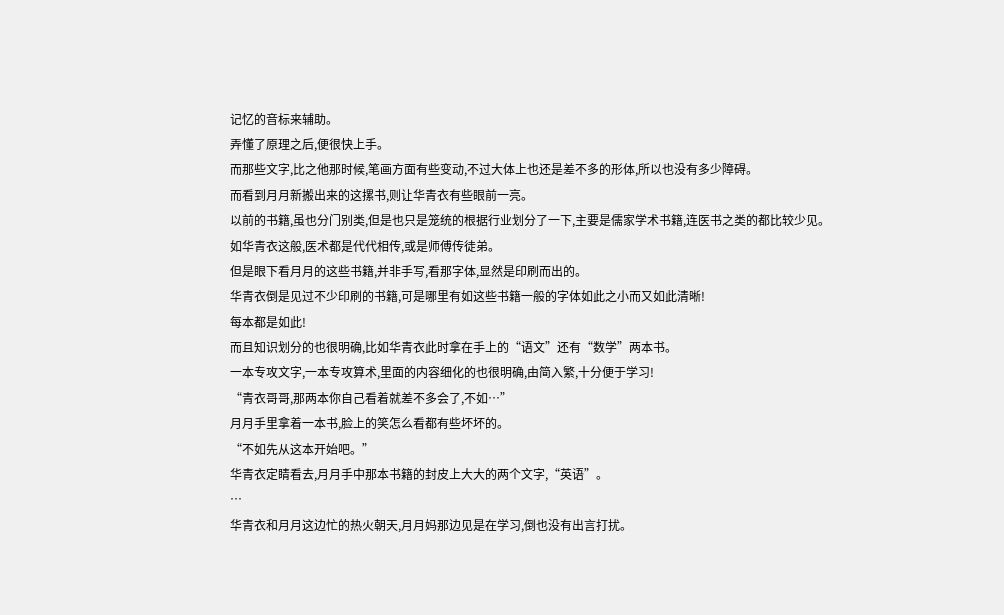记忆的音标来辅助。
弄懂了原理之后,便很快上手。
而那些文字,比之他那时候,笔画方面有些变动,不过大体上也还是差不多的形体,所以也没有多少障碍。
而看到月月新搬出来的这摞书,则让华青衣有些眼前一亮。
以前的书籍,虽也分门别类,但是也只是笼统的根据行业划分了一下,主要是儒家学术书籍,连医书之类的都比较少见。
如华青衣这般,医术都是代代相传,或是师傅传徒弟。
但是眼下看月月的这些书籍,并非手写,看那字体,显然是印刷而出的。
华青衣倒是见过不少印刷的书籍,可是哪里有如这些书籍一般的字体如此之小而又如此清晰!
每本都是如此!
而且知识划分的也很明确,比如华青衣此时拿在手上的“语文”还有“数学”两本书。
一本专攻文字,一本专攻算术,里面的内容细化的也很明确,由简入繁,十分便于学习!
“青衣哥哥,那两本你自己看着就差不多会了,不如…”
月月手里拿着一本书,脸上的笑怎么看都有些坏坏的。
“不如先从这本开始吧。”
华青衣定睛看去,月月手中那本书籍的封皮上大大的两个文字,“英语”。
…
华青衣和月月这边忙的热火朝天,月月妈那边见是在学习,倒也没有出言打扰。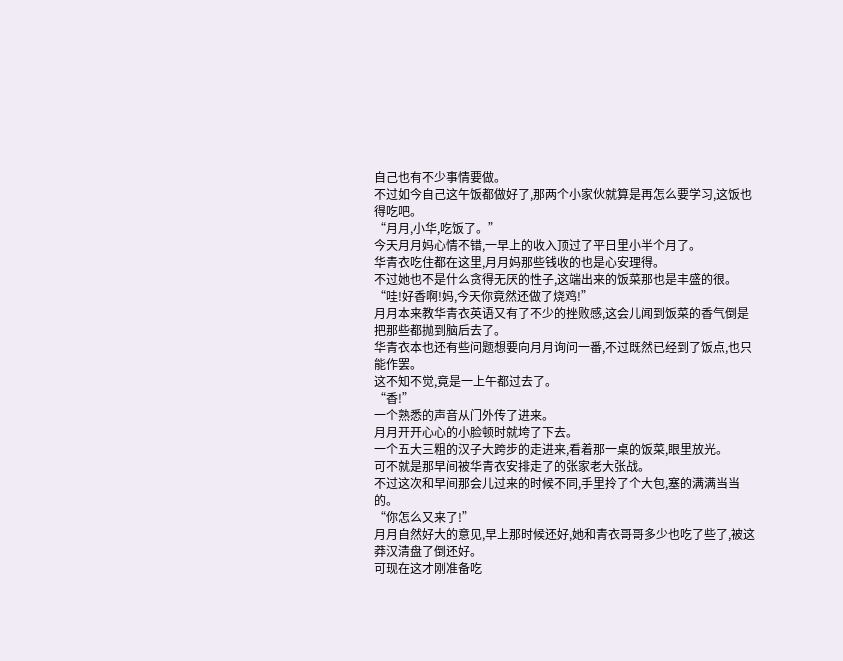自己也有不少事情要做。
不过如今自己这午饭都做好了,那两个小家伙就算是再怎么要学习,这饭也得吃吧。
“月月,小华,吃饭了。”
今天月月妈心情不错,一早上的收入顶过了平日里小半个月了。
华青衣吃住都在这里,月月妈那些钱收的也是心安理得。
不过她也不是什么贪得无厌的性子,这端出来的饭菜那也是丰盛的很。
“哇!好香啊!妈,今天你竟然还做了烧鸡!”
月月本来教华青衣英语又有了不少的挫败感,这会儿闻到饭菜的香气倒是把那些都抛到脑后去了。
华青衣本也还有些问题想要向月月询问一番,不过既然已经到了饭点,也只能作罢。
这不知不觉,竟是一上午都过去了。
“香!”
一个熟悉的声音从门外传了进来。
月月开开心心的小脸顿时就垮了下去。
一个五大三粗的汉子大跨步的走进来,看着那一桌的饭菜,眼里放光。
可不就是那早间被华青衣安排走了的张家老大张战。
不过这次和早间那会儿过来的时候不同,手里拎了个大包,塞的满满当当的。
“你怎么又来了!”
月月自然好大的意见,早上那时候还好,她和青衣哥哥多少也吃了些了,被这莽汉清盘了倒还好。
可现在这才刚准备吃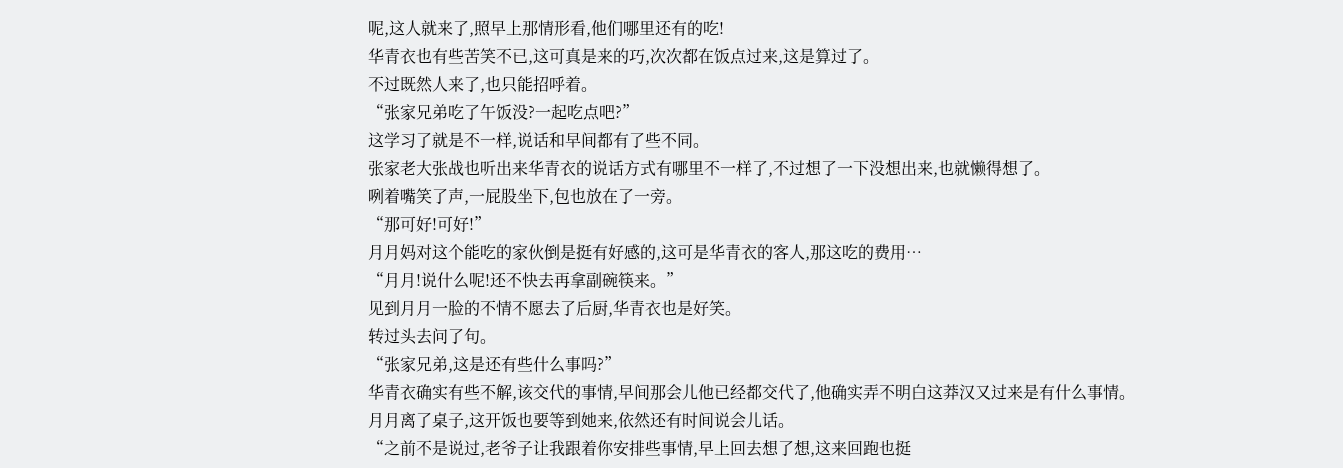呢,这人就来了,照早上那情形看,他们哪里还有的吃!
华青衣也有些苦笑不已,这可真是来的巧,次次都在饭点过来,这是算过了。
不过既然人来了,也只能招呼着。
“张家兄弟吃了午饭没?一起吃点吧?”
这学习了就是不一样,说话和早间都有了些不同。
张家老大张战也听出来华青衣的说话方式有哪里不一样了,不过想了一下没想出来,也就懒得想了。
咧着嘴笑了声,一屁股坐下,包也放在了一旁。
“那可好!可好!”
月月妈对这个能吃的家伙倒是挺有好感的,这可是华青衣的客人,那这吃的费用…
“月月!说什么呢!还不快去再拿副碗筷来。”
见到月月一脸的不情不愿去了后厨,华青衣也是好笑。
转过头去问了句。
“张家兄弟,这是还有些什么事吗?”
华青衣确实有些不解,该交代的事情,早间那会儿他已经都交代了,他确实弄不明白这莽汉又过来是有什么事情。
月月离了桌子,这开饭也要等到她来,依然还有时间说会儿话。
“之前不是说过,老爷子让我跟着你安排些事情,早上回去想了想,这来回跑也挺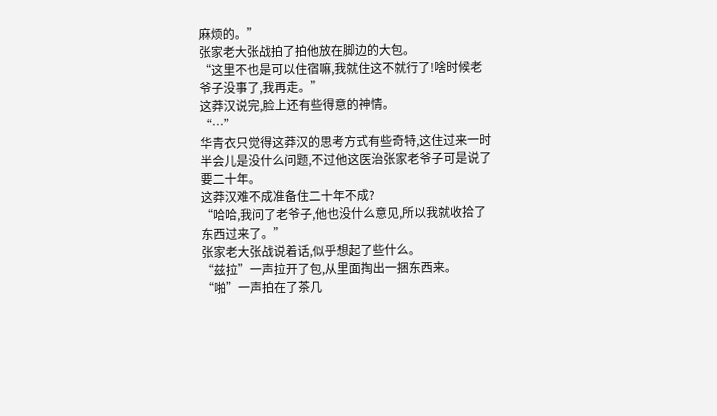麻烦的。”
张家老大张战拍了拍他放在脚边的大包。
“这里不也是可以住宿嘛,我就住这不就行了!啥时候老爷子没事了,我再走。”
这莽汉说完,脸上还有些得意的神情。
“…”
华青衣只觉得这莽汉的思考方式有些奇特,这住过来一时半会儿是没什么问题,不过他这医治张家老爷子可是说了要二十年。
这莽汉难不成准备住二十年不成?
“哈哈,我问了老爷子,他也没什么意见,所以我就收拾了东西过来了。”
张家老大张战说着话,似乎想起了些什么。
“兹拉”一声拉开了包,从里面掏出一捆东西来。
“啪”一声拍在了茶几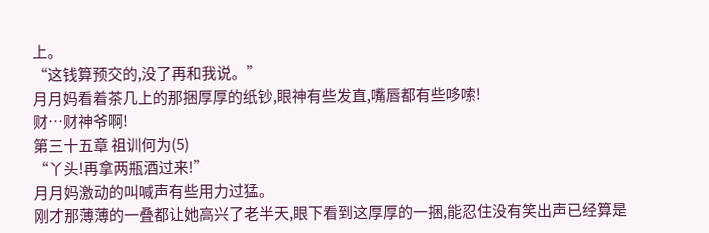上。
“这钱算预交的,没了再和我说。”
月月妈看着茶几上的那捆厚厚的纸钞,眼神有些发直,嘴唇都有些哆嗦!
财…财神爷啊!
第三十五章 祖训何为(5)
“丫头!再拿两瓶酒过来!”
月月妈激动的叫喊声有些用力过猛。
刚才那薄薄的一叠都让她高兴了老半天,眼下看到这厚厚的一捆,能忍住没有笑出声已经算是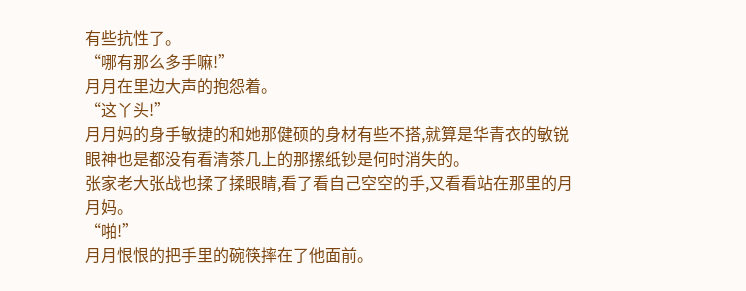有些抗性了。
“哪有那么多手嘛!”
月月在里边大声的抱怨着。
“这丫头!”
月月妈的身手敏捷的和她那健硕的身材有些不搭,就算是华青衣的敏锐眼神也是都没有看清茶几上的那摞纸钞是何时消失的。
张家老大张战也揉了揉眼睛,看了看自己空空的手,又看看站在那里的月月妈。
“啪!”
月月恨恨的把手里的碗筷摔在了他面前。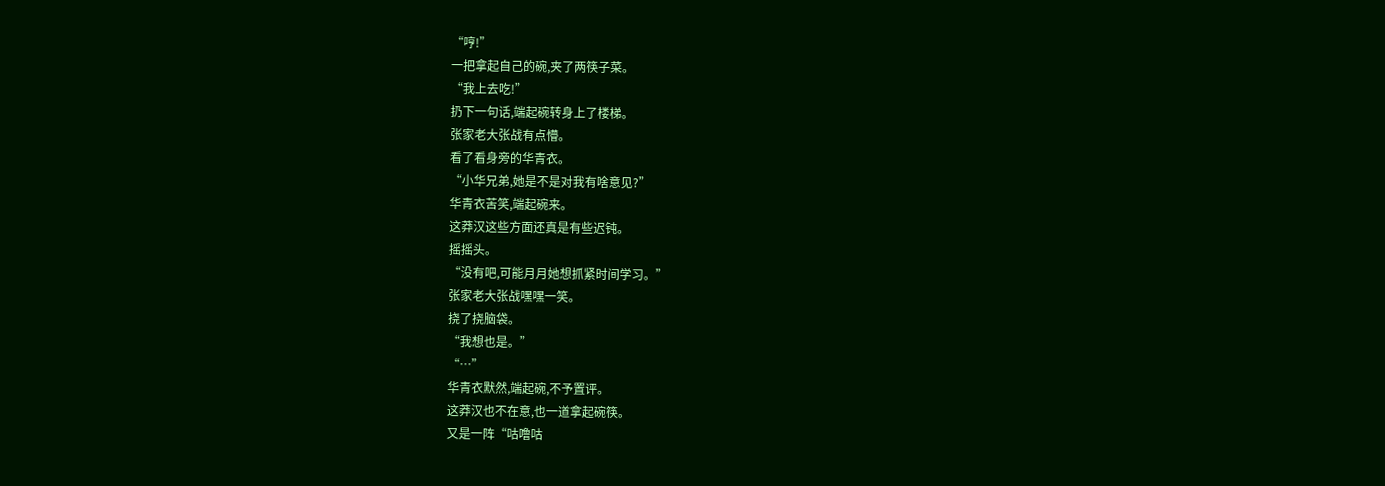“哼!”
一把拿起自己的碗,夹了两筷子菜。
“我上去吃!”
扔下一句话,端起碗转身上了楼梯。
张家老大张战有点懵。
看了看身旁的华青衣。
“小华兄弟,她是不是对我有啥意见?”
华青衣苦笑,端起碗来。
这莽汉这些方面还真是有些迟钝。
摇摇头。
“没有吧,可能月月她想抓紧时间学习。”
张家老大张战嘿嘿一笑。
挠了挠脑袋。
“我想也是。”
“…”
华青衣默然,端起碗,不予置评。
这莽汉也不在意,也一道拿起碗筷。
又是一阵“咕噜咕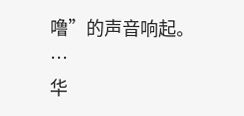噜”的声音响起。
…
华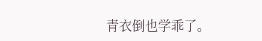青衣倒也学乖了。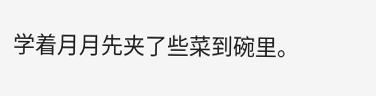学着月月先夹了些菜到碗里。